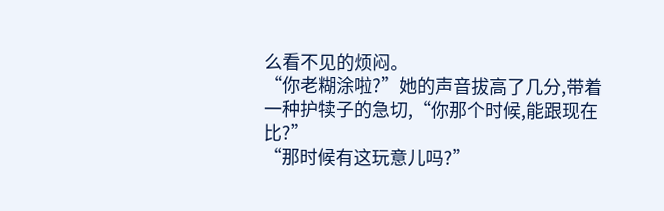么看不见的烦闷。
“你老糊涂啦?”她的声音拔高了几分,带着一种护犊子的急切,“你那个时候,能跟现在比?”
“那时候有这玩意儿吗?”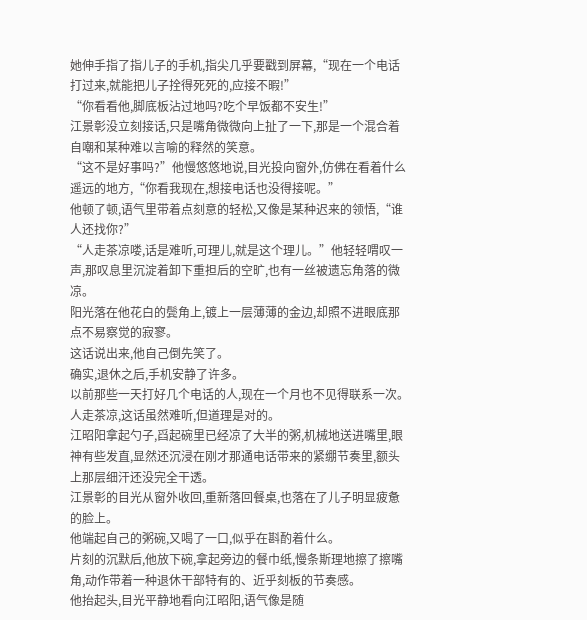她伸手指了指儿子的手机,指尖几乎要戳到屏幕,“现在一个电话打过来,就能把儿子拴得死死的,应接不暇!”
“你看看他,脚底板沾过地吗?吃个早饭都不安生!”
江景彰没立刻接话,只是嘴角微微向上扯了一下,那是一个混合着自嘲和某种难以言喻的释然的笑意。
“这不是好事吗?”他慢悠悠地说,目光投向窗外,仿佛在看着什么遥远的地方,“你看我现在,想接电话也没得接呢。”
他顿了顿,语气里带着点刻意的轻松,又像是某种迟来的领悟,“谁人还找你?”
“人走茶凉喽,话是难听,可理儿,就是这个理儿。”他轻轻喟叹一声,那叹息里沉淀着卸下重担后的空旷,也有一丝被遗忘角落的微凉。
阳光落在他花白的鬓角上,镀上一层薄薄的金边,却照不进眼底那点不易察觉的寂寥。
这话说出来,他自己倒先笑了。
确实,退休之后,手机安静了许多。
以前那些一天打好几个电话的人,现在一个月也不见得联系一次。
人走茶凉,这话虽然难听,但道理是对的。
江昭阳拿起勺子,舀起碗里已经凉了大半的粥,机械地送进嘴里,眼神有些发直,显然还沉浸在刚才那通电话带来的紧绷节奏里,额头上那层细汗还没完全干透。
江景彰的目光从窗外收回,重新落回餐桌,也落在了儿子明显疲惫的脸上。
他端起自己的粥碗,又喝了一口,似乎在斟酌着什么。
片刻的沉默后,他放下碗,拿起旁边的餐巾纸,慢条斯理地擦了擦嘴角,动作带着一种退休干部特有的、近乎刻板的节奏感。
他抬起头,目光平静地看向江昭阳,语气像是随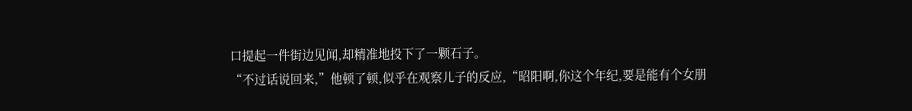口提起一件街边见闻,却精准地投下了一颗石子。
“不过话说回来,”他顿了顿,似乎在观察儿子的反应,“昭阳啊,你这个年纪,要是能有个女朋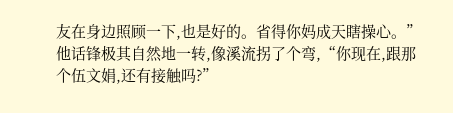友在身边照顾一下,也是好的。省得你妈成天瞎操心。”
他话锋极其自然地一转,像溪流拐了个弯,“你现在,跟那个伍文娟,还有接触吗?”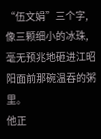“伍文娟”三个字,像三颗细小的冰珠,毫无预兆地砸进江昭阳面前那碗温吞的粥里。
他正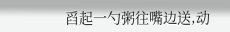舀起一勺粥往嘴边送,动